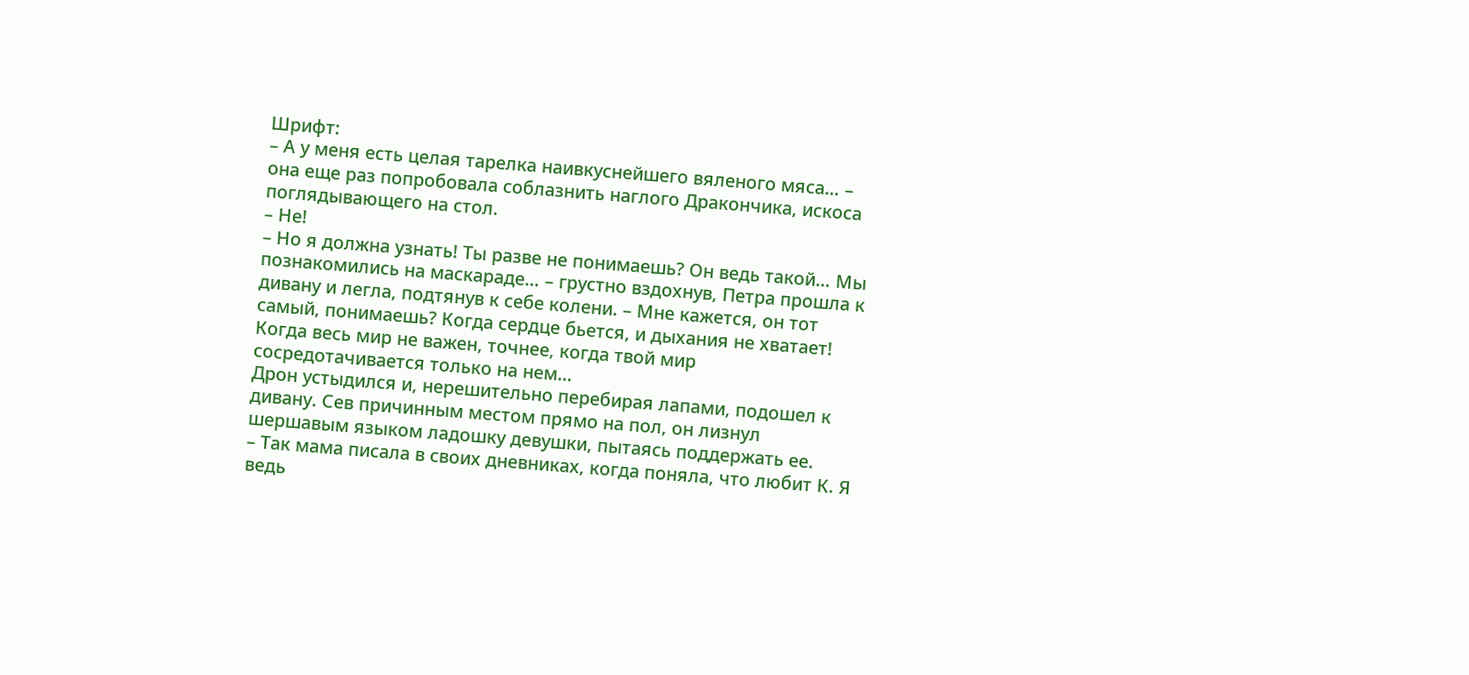Шрифт:
– А у меня есть целая тарелка наивкуснейшего вяленого мяса… – она еще раз попробовала соблазнить наглого Дракончика, искоса поглядывающего на стол.
– Не!
– Но я должна узнать! Ты разве не понимаешь? Он ведь такой… Мы познакомились на маскараде… – грустно вздохнув, Петра прошла к дивану и легла, подтянув к себе колени. – Мне кажется, он тот самый, понимаешь? Когда сердце бьется, и дыхания не хватает! Когда весь мир не важен, точнее, когда твой мир сосредотачивается только на нем…
Дрон устыдился и, нерешительно перебирая лапами, подошел к дивану. Сев причинным местом прямо на пол, он лизнул шершавым языком ладошку девушки, пытаясь поддержать ее.
– Так мама писала в своих дневниках, когда поняла, что любит К. Я ведь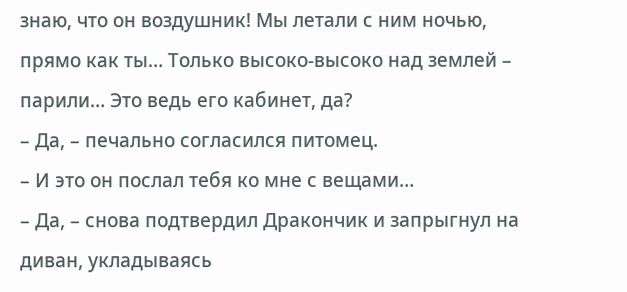знаю, что он воздушник! Мы летали с ним ночью, прямо как ты… Только высоко-высоко над землей – парили… Это ведь его кабинет, да?
– Да, – печально согласился питомец.
– И это он послал тебя ко мне с вещами…
– Да, – снова подтвердил Дракончик и запрыгнул на диван, укладываясь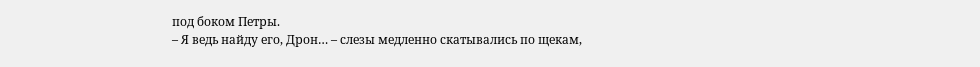под боком Петры.
– Я ведь найду его, Дрон… – слезы медленно скатывались по щекам,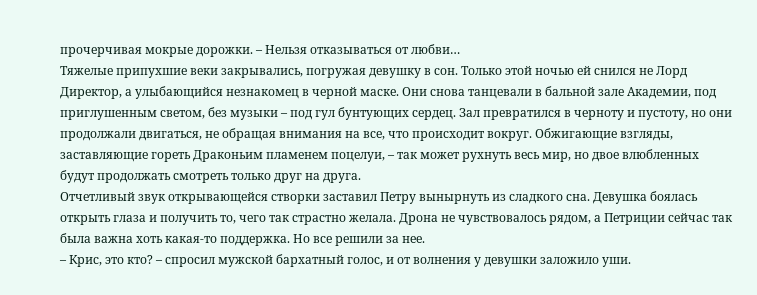прочерчивая мокрые дорожки. – Нельзя отказываться от любви…
Тяжелые припухшие веки закрывались, погружая девушку в сон. Только этой ночью ей снился не Лорд Директор, а улыбающийся незнакомец в черной маске. Они снова танцевали в бальной зале Академии, под приглушенным светом, без музыки – под гул бунтующих сердец. Зал превратился в черноту и пустоту, но они продолжали двигаться, не обращая внимания на все, что происходит вокруг. Обжигающие взгляды, заставляющие гореть Драконьим пламенем поцелуи, – так может рухнуть весь мир, но двое влюбленных будут продолжать смотреть только друг на друга.
Отчетливый звук открывающейся створки заставил Петру вынырнуть из сладкого сна. Девушка боялась открыть глаза и получить то, чего так страстно желала. Дрона не чувствовалось рядом, а Петриции сейчас так была важна хоть какая-то поддержка. Но все решили за нее.
– Крис, это кто? – спросил мужской бархатный голос, и от волнения у девушки заложило уши.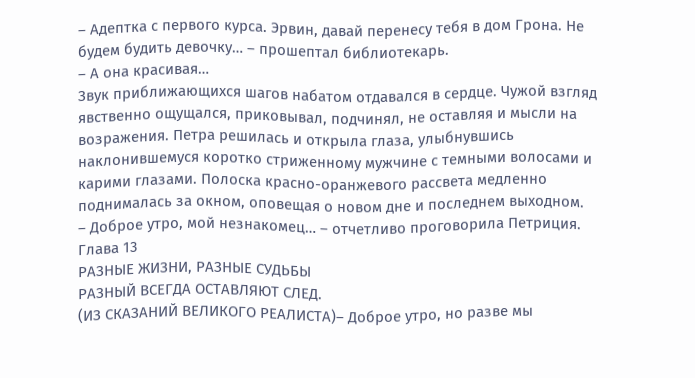– Адептка с первого курса. Эрвин, давай перенесу тебя в дом Грона. Не будем будить девочку… – прошептал библиотекарь.
– А она красивая…
Звук приближающихся шагов набатом отдавался в сердце. Чужой взгляд явственно ощущался, приковывал, подчинял, не оставляя и мысли на возражения. Петра решилась и открыла глаза, улыбнувшись наклонившемуся коротко стриженному мужчине с темными волосами и карими глазами. Полоска красно-оранжевого рассвета медленно поднималась за окном, оповещая о новом дне и последнем выходном.
– Доброе утро, мой незнакомец… – отчетливо проговорила Петриция.
Глава 13
РАЗНЫЕ ЖИЗНИ, РАЗНЫЕ СУДЬБЫ
РАЗНЫЙ ВСЕГДА ОСТАВЛЯЮТ СЛЕД.
(ИЗ СКАЗАНИЙ ВЕЛИКОГО РЕАЛИСТА)– Доброе утро, но разве мы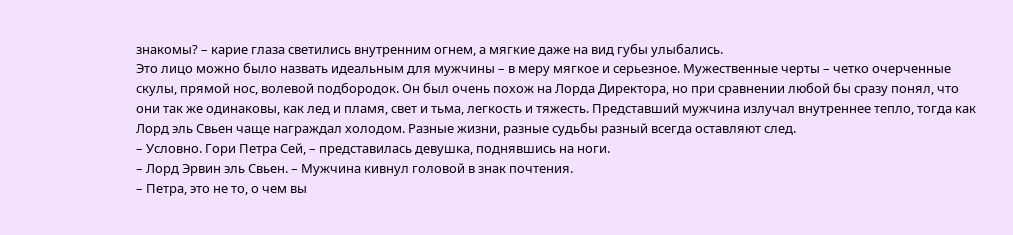знакомы? – карие глаза светились внутренним огнем, а мягкие даже на вид губы улыбались.
Это лицо можно было назвать идеальным для мужчины – в меру мягкое и серьезное. Мужественные черты – четко очерченные скулы, прямой нос, волевой подбородок. Он был очень похож на Лорда Директора, но при сравнении любой бы сразу понял, что они так же одинаковы, как лед и пламя, свет и тьма, легкость и тяжесть. Представший мужчина излучал внутреннее тепло, тогда как Лорд эль Свьен чаще награждал холодом. Разные жизни, разные судьбы разный всегда оставляют след.
– Условно. Гори Петра Сей, – представилась девушка, поднявшись на ноги.
– Лорд Эрвин эль Свьен. – Мужчина кивнул головой в знак почтения.
– Петра, это не то, о чем вы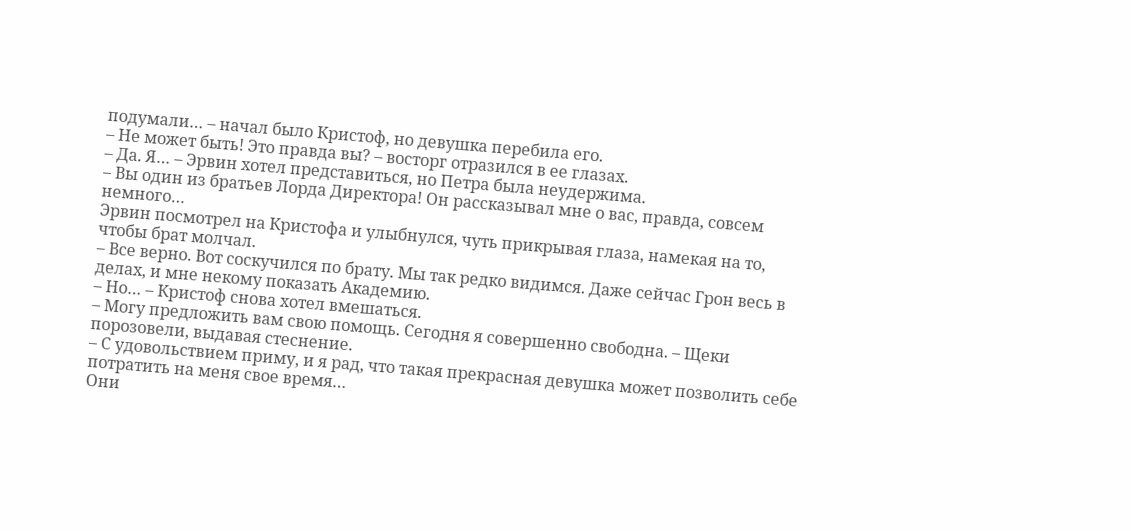подумали… – начал было Кристоф, но девушка перебила его.
– Не может быть! Это правда вы? – восторг отразился в ее глазах.
– Да. Я… – Эрвин хотел представиться, но Петра была неудержима.
– Вы один из братьев Лорда Директора! Он рассказывал мне о вас, правда, совсем немного…
Эрвин посмотрел на Кристофа и улыбнулся, чуть прикрывая глаза, намекая на то, чтобы брат молчал.
– Все верно. Вот соскучился по брату. Мы так редко видимся. Даже сейчас Грон весь в делах, и мне некому показать Академию.
– Но… – Кристоф снова хотел вмешаться.
– Могу предложить вам свою помощь. Сегодня я совершенно свободна. – Щеки порозовели, выдавая стеснение.
– С удовольствием приму, и я рад, что такая прекрасная девушка может позволить себе потратить на меня свое время…
Они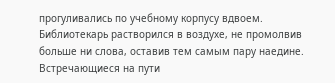прогуливались по учебному корпусу вдвоем. Библиотекарь растворился в воздухе, не промолвив больше ни слова, оставив тем самым пару наедине. Встречающиеся на пути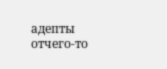адепты отчего-то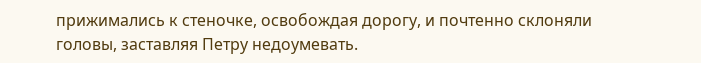прижимались к стеночке, освобождая дорогу, и почтенно склоняли головы, заставляя Петру недоумевать.